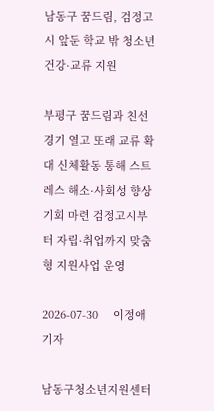남동구 꿈드림, 검정고시 앞둔 학교 밖 청소년 건강·교류 지원

부평구 꿈드림과 친선 경기 열고 또래 교류 확대 신체활동 통해 스트레스 해소·사회성 향상 기회 마련 검정고시부터 자립·취업까지 맞춤형 지원사업 운영

2026-07-30     이정애 기자

남동구청소년지원센터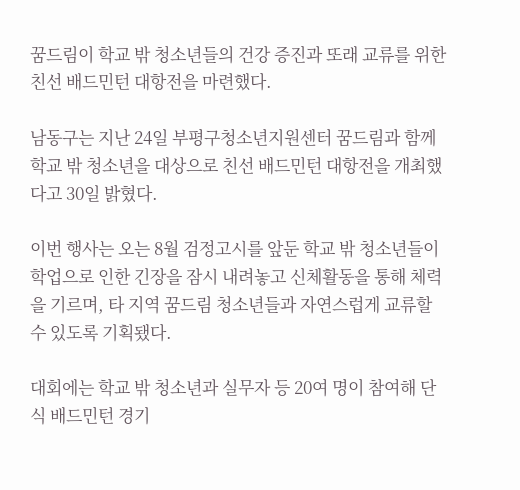꿈드림이 학교 밖 청소년들의 건강 증진과 또래 교류를 위한 친선 배드민턴 대항전을 마련했다.

남동구는 지난 24일 부평구청소년지원센터 꿈드림과 함께 학교 밖 청소년을 대상으로 친선 배드민턴 대항전을 개최했다고 30일 밝혔다.

이번 행사는 오는 8월 검정고시를 앞둔 학교 밖 청소년들이 학업으로 인한 긴장을 잠시 내려놓고 신체활동을 통해 체력을 기르며, 타 지역 꿈드림 청소년들과 자연스럽게 교류할 수 있도록 기획됐다.

대회에는 학교 밖 청소년과 실무자 등 20여 명이 참여해 단식 배드민턴 경기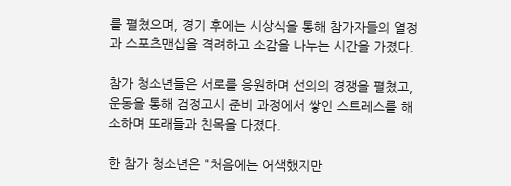를 펼쳤으며, 경기 후에는 시상식을 통해 참가자들의 열정과 스포츠맨십을 격려하고 소감을 나누는 시간을 가졌다.

참가 청소년들은 서로를 응원하며 선의의 경쟁을 펼쳤고, 운동을 통해 검정고시 준비 과정에서 쌓인 스트레스를 해소하며 또래들과 친목을 다졌다.

한 참가 청소년은 "처음에는 어색했지만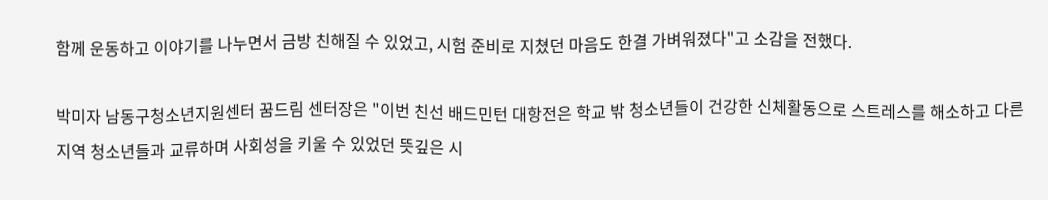함께 운동하고 이야기를 나누면서 금방 친해질 수 있었고, 시험 준비로 지쳤던 마음도 한결 가벼워졌다"고 소감을 전했다.

박미자 남동구청소년지원센터 꿈드림 센터장은 "이번 친선 배드민턴 대항전은 학교 밖 청소년들이 건강한 신체활동으로 스트레스를 해소하고 다른 지역 청소년들과 교류하며 사회성을 키울 수 있었던 뜻깊은 시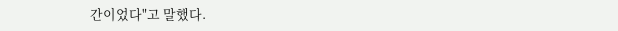간이었다"고 말했다.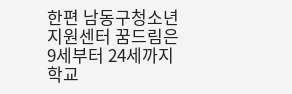한편 남동구청소년지원센터 꿈드림은 9세부터 24세까지 학교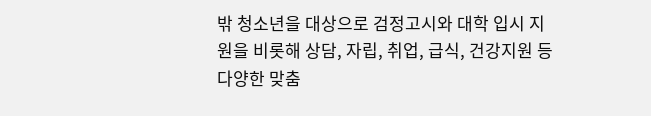밖 청소년을 대상으로 검정고시와 대학 입시 지원을 비롯해 상담, 자립, 취업, 급식, 건강지원 등 다양한 맞춤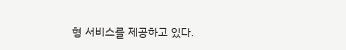형 서비스를 제공하고 있다.